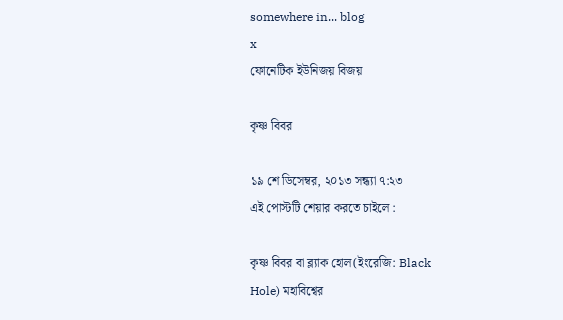somewhere in... blog
x
ফোনেটিক ইউনিজয় বিজয়

কৃষ্ণ বিবর

১৯ শে ডিসেম্বর, ২০১৩ সন্ধ্যা ৭:২৩
এই পোস্টটি শেয়ার করতে চাইলে :

কৃষ্ণ বিবর বা ব্ল্যাক হোল(ইংরেজি: Black
Hole) মহাবিশ্বের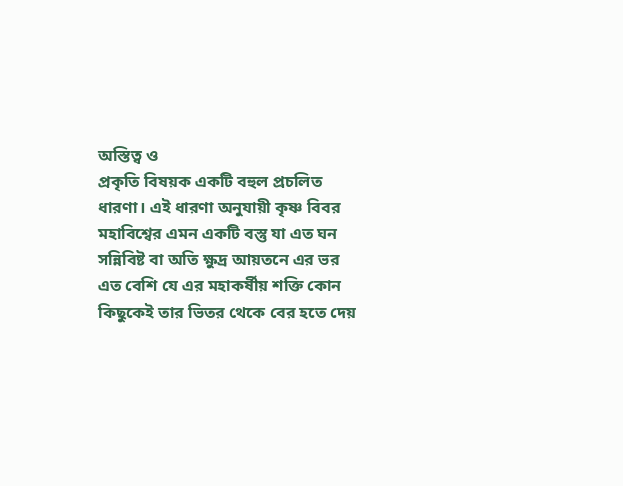অস্তিত্ব ও
প্রকৃতি বিষয়ক একটি বহুল প্রচলিত
ধারণা। এই ধারণা অনুযায়ী কৃষ্ণ বিবর
মহাবিশ্বের এমন একটি বস্তু যা এত ঘন
সন্নিবিষ্ট বা অতি ক্ষুদ্র আয়তনে এর ভর
এত বেশি যে এর মহাকর্ষীয় শক্তি কোন
কিছুকেই তার ভিতর থেকে বের হতে দেয়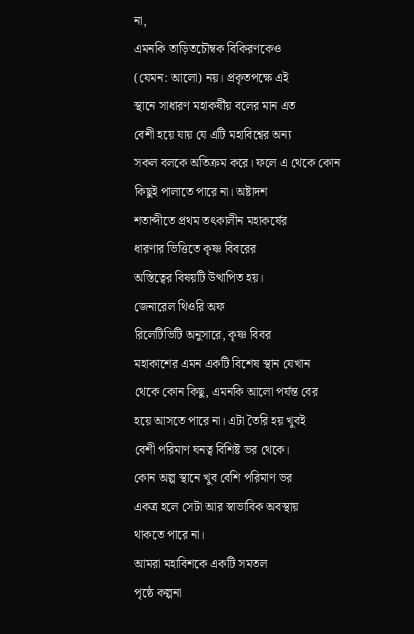না,
এমনকি তাড়িতচৌম্বক বিকিরণকেও
(যেমন: আলো) নয়। প্রকৃতপক্ষে এই
স্থানে সাধারণ মহাকর্ষীয় বলের মান এত
বেশী হয়ে যায় যে এটি মহাবিশ্বের অন্য
সকল বলকে অতিক্রম করে। ফলে এ থেকে কোন
কিছুই পালাতে পারে না। অষ্টাদশ
শতাব্দীতে প্রথম তৎকালীন মহাকর্ষের
ধারণার ভিত্তিতে কৃষ্ণ বিবরের
অস্তিত্বের বিষয়টি উত্থাপিত হয়।
জেনারেল থিওরি অফ
রিলেটিভিটি অনুসারে, কৃষ্ণ বিবর
মহাকাশের এমন একটি বিশেষ স্থান যেখান
থেকে কোন কিছু, এমনকি আলো পর্যন্ত বের
হয়ে আসতে পারে না। এটা তৈরি হয় খুবই
বেশী পরিমাণ ঘনত্ব বিশিষ্ট ভর থেকে।
কোন অল্প স্থানে খুব বেশি পরিমাণ ভর
একত্র হলে সেটা আর স্বাভাবিক অবস্থায়
থাকতে পারে না।
আমরা মহাবিশকে একটি সমতল
পৃষ্ঠে কল্পনা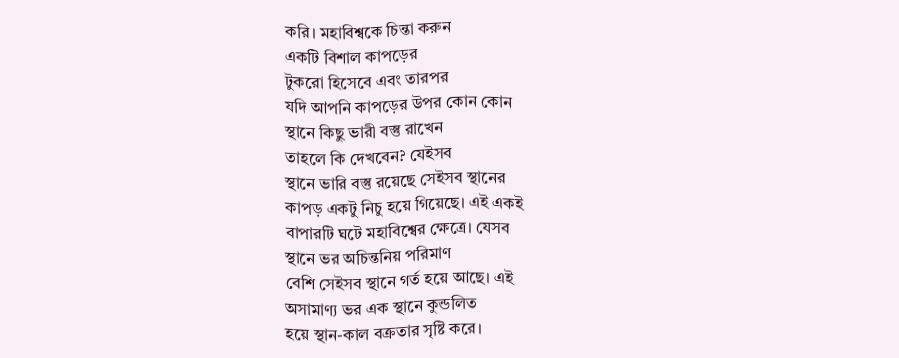করি। মহাবিশ্বকে চিন্তা করুন
একটি বিশাল কাপড়ের
টুকরো হিসেবে এবং তারপর
যদি আপনি কাপড়ের উপর কোন কোন
স্থানে কিছু ভারী বস্তু রাখেন
তাহলে কি দেখবেন? যেইসব
স্থানে ভারি বস্তু রয়েছে সেইসব স্থানের
কাপড় একটু নিচু হয়ে গিয়েছে। এই একই
বাপারটি ঘটে মহাবিশ্বের ক্ষেত্রে। যেসব
স্থানে ভর অচিন্তনিয় পরিমাণ
বেশি সেইসব স্থানে গর্ত হয়ে আছে। এই
অসামাণ্য ভর এক স্থানে কুন্ডলিত
হয়ে স্থান-কাল বক্রতার সৃষ্টি করে।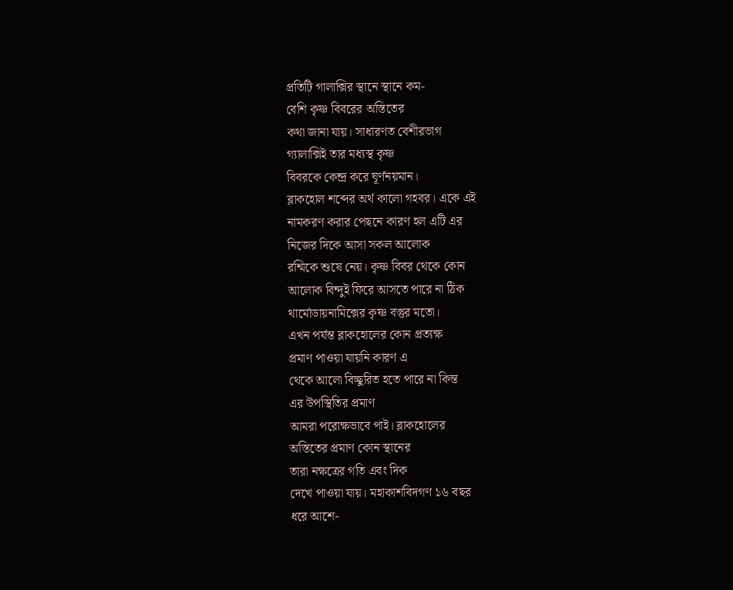প্রতিটি গালাক্সির স্থানে স্থানে কম-
বেশি কৃষ্ণ বিবরের অস্তিতের
কথা জানা যায়। সাধারণত বেশীরভাগ
গ্যালাক্সিই তার মধ্যস্থ কৃষ্ণ
বিবরকে কেন্দ্র করে ঘূর্ণনয়মান।
ব্লাকহোল শব্দের অর্থ কালো গহবর। একে এই
নামকরণ করার পেছনে কারণ হল এটি এর
নিজের দিকে আসা সকল আলোক
রশ্মিকে শুষে নেয়। কৃষ্ণ বিবর থেকে কোন
আলোক বিন্দুই ফিরে আসতে পারে না ঠিক
থার্মোডায়নামিক্সের কৃষ্ণ বস্তুর মতো।
এখন পর্যন্ত ব্লাকহোলের কোন প্রত্যক্ষ
প্রমাণ পাওয়া যায়নি কারণ এ
থেকে আলো বিচ্ছুরিত হতে পারে না কিন্ত
এর উপস্থিতির প্রমাণ
আমরা পরোক্ষভাবে পাই। ব্লাকহোলের
অস্তিতের প্রমাণ কোন স্থানের
তারা নক্ষত্রের গতি এবং দিক
দেখে পাওয়া যায়। মহাকাশবিদগণ ১৬ বছর
ধরে আশে-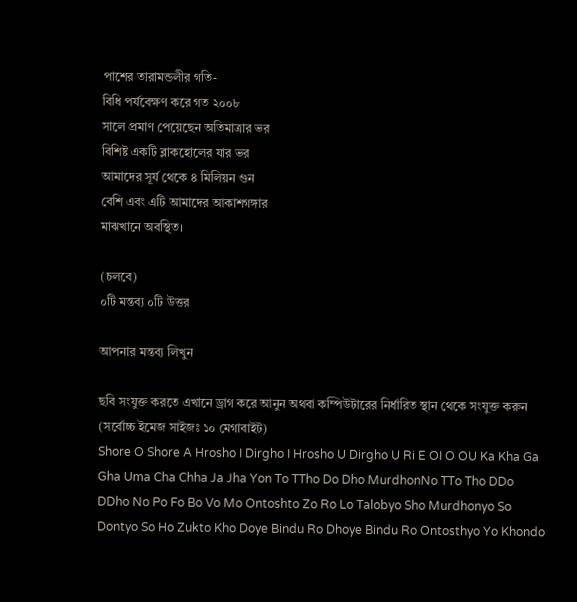পাশের তারামন্ডলীর গতি-
বিধি পর্যবেক্ষণ করে গত ২০০৮
সালে প্রমাণ পেয়েছেন অতিমাত্রার ভর
বিশিষ্ট একটি ব্লাকহোলের যার ভর
আমাদের সূর্য থেকে ৪ মিলিয়ন গুন
বেশি এবং এটি আমাদের আকাশগঙ্গার
মাঝখানে অবস্থিত।

(চলবে)
০টি মন্তব্য ০টি উত্তর

আপনার মন্তব্য লিখুন

ছবি সংযুক্ত করতে এখানে ড্রাগ করে আনুন অথবা কম্পিউটারের নির্ধারিত স্থান থেকে সংযুক্ত করুন (সর্বোচ্চ ইমেজ সাইজঃ ১০ মেগাবাইট)
Shore O Shore A Hrosho I Dirgho I Hrosho U Dirgho U Ri E OI O OU Ka Kha Ga Gha Uma Cha Chha Ja Jha Yon To TTho Do Dho MurdhonNo TTo Tho DDo DDho No Po Fo Bo Vo Mo Ontoshto Zo Ro Lo Talobyo Sho Murdhonyo So Dontyo So Ho Zukto Kho Doye Bindu Ro Dhoye Bindu Ro Ontosthyo Yo Khondo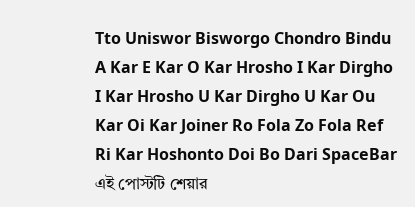Tto Uniswor Bisworgo Chondro Bindu A Kar E Kar O Kar Hrosho I Kar Dirgho I Kar Hrosho U Kar Dirgho U Kar Ou Kar Oi Kar Joiner Ro Fola Zo Fola Ref Ri Kar Hoshonto Doi Bo Dari SpaceBar
এই পোস্টটি শেয়ার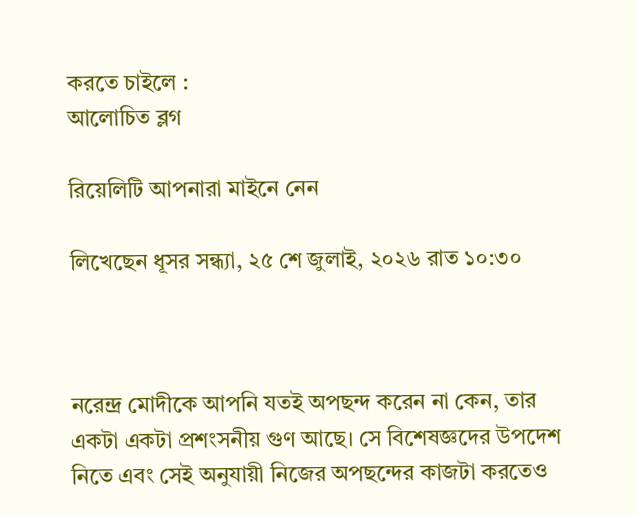করতে চাইলে :
আলোচিত ব্লগ

রিয়েলিটি আপনারা মাইনে নেন

লিখেছেন ধূসর সন্ধ্যা, ২৫ শে জুলাই, ২০২৬ রাত ১০:৩০



নরেন্দ্র মোদীকে আপনি যতই অপছন্দ করেন না কেন, তার একটা একটা প্রশংসনীয় গুণ আছে। সে বিশেষজ্ঞদের উপদেশ নিতে এবং সেই অনুযায়ী নিজের অপছন্দের কাজটা করতেও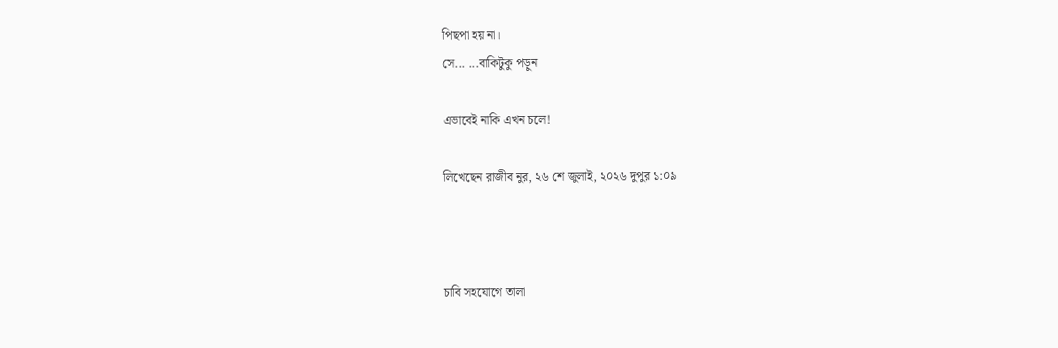পিছপা হয় না।
সে... ...বাকিটুকু পড়ুন

এভাবেই নাকি এখন চলে!

লিখেছেন রাজীব নুর, ২৬ শে জুলাই, ২০২৬ দুপুর ১:০৯



চাবি সহযোগে তালা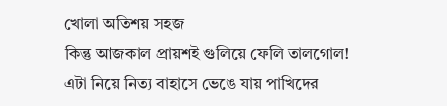খোলা অতিশয় সহজ
কিন্তু আজকাল প্রায়শই গুলিয়ে ফেলি তালগোল!
এটা নিয়ে নিত্য বাহাসে ভেঙে যায় পাখিদের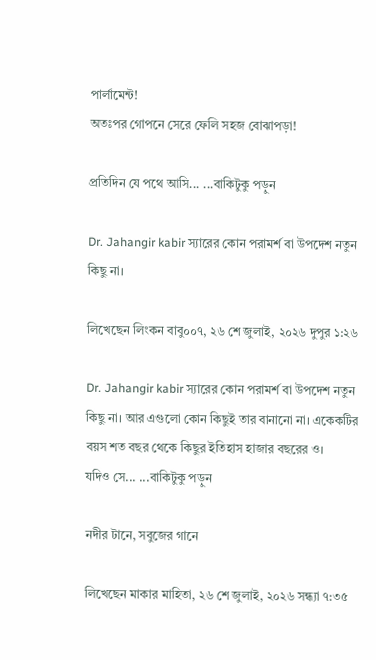পার্লামেন্ট!
অতঃপর গোপনে সেরে ফেলি সহজ বোঝাপড়া!

প্রতিদিন যে পথে আসি... ...বাকিটুকু পড়ুন

Dr. Jahangir kabir স্যারের কোন পরামর্শ বা উপদেশ নতুন কিছু না।

লিখেছেন লিংকন বাবু০০৭, ২৬ শে জুলাই, ২০২৬ দুপুর ১:২৬

Dr. Jahangir kabir স্যারের কোন পরামর্শ বা উপদেশ নতুন কিছু না। আর এগুলো কোন কিছুই তার বানানো না। একেকটির বয়স শত বছর থেকে কিছুর ইতিহাস হাজার বছরের ও।
যদিও সে... ...বাকিটুকু পড়ুন

নদীর টানে, সবুজের গানে

লিখেছেন মাকার মাহিতা, ২৬ শে জুলাই, ২০২৬ সন্ধ্যা ৭:৩৫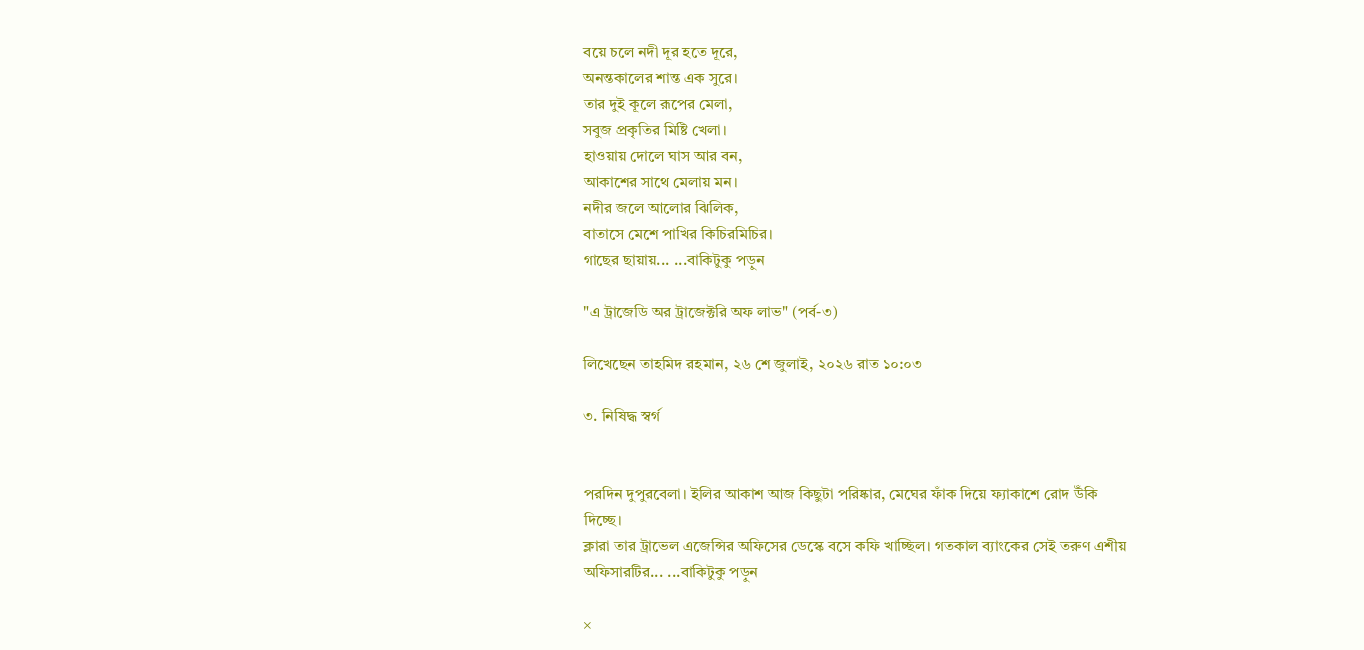বয়ে চলে নদী দূর হতে দূরে,
অনন্তকালের শান্ত এক সুরে।
তার দুই কূলে রূপের মেলা,
সবুজ প্রকৃতির মিষ্টি খেলা।
হাওয়ায় দোলে ঘাস আর বন,
আকাশের সাথে মেলায় মন।
নদীর জলে আলোর ঝিলিক,
বাতাসে মেশে পাখির কিচিরমিচির।
গাছের ছায়ায়... ...বাকিটুকু পড়ুন

"এ ট্রাজেডি অর ট্রাজেক্টরি অফ লাভ" (পর্ব-৩)

লিখেছেন তাহমিদ রহমান, ২৬ শে জুলাই, ২০২৬ রাত ১০:০৩

৩. নিষিদ্ধ স্বর্গ


পরদিন দুপুরবেলা। ইলির আকাশ আজ কিছুটা পরিষ্কার, মেঘের ফাঁক দিয়ে ফ্যাকাশে রোদ উঁকি দিচ্ছে।
ক্লারা তার ট্রাভেল এজেন্সির অফিসের ডেস্কে বসে কফি খাচ্ছিল। গতকাল ব্যাংকের সেই তরুণ এশীয় অফিসারটির... ...বাকিটুকু পড়ুন

×